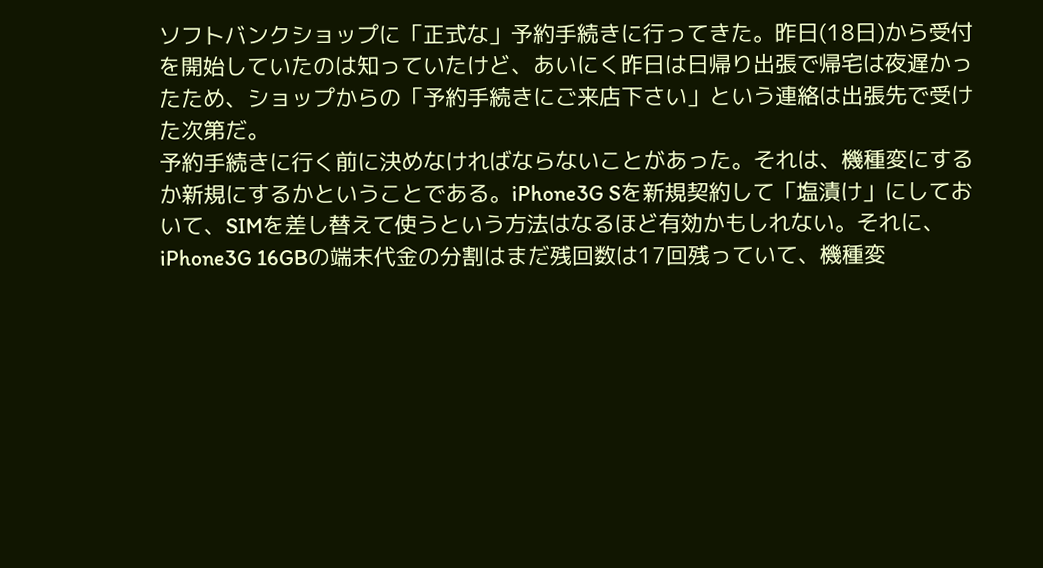ソフトバンクショップに「正式な」予約手続きに行ってきた。昨日(18日)から受付を開始していたのは知っていたけど、あいにく昨日は日帰り出張で帰宅は夜遅かったため、ショップからの「予約手続きにご来店下さい」という連絡は出張先で受けた次第だ。
予約手続きに行く前に決めなければならないことがあった。それは、機種変にするか新規にするかということである。iPhone3G Sを新規契約して「塩漬け」にしておいて、SIMを差し替えて使うという方法はなるほど有効かもしれない。それに、iPhone3G 16GBの端末代金の分割はまだ残回数は17回残っていて、機種変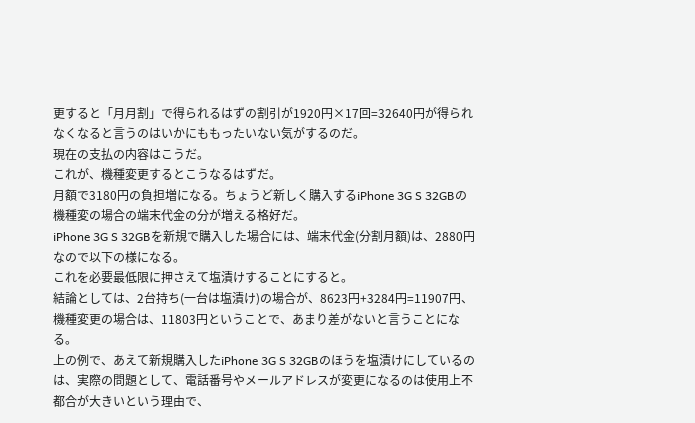更すると「月月割」で得られるはずの割引が1920円×17回=32640円が得られなくなると言うのはいかにももったいない気がするのだ。
現在の支払の内容はこうだ。
これが、機種変更するとこうなるはずだ。
月額で3180円の負担増になる。ちょうど新しく購入するiPhone 3G S 32GBの機種変の場合の端末代金の分が増える格好だ。
iPhone 3G S 32GBを新規で購入した場合には、端末代金(分割月額)は、2880円なので以下の様になる。
これを必要最低限に押さえて塩漬けすることにすると。
結論としては、2台持ち(一台は塩漬け)の場合が、8623円+3284円=11907円、機種変更の場合は、11803円ということで、あまり差がないと言うことになる。
上の例で、あえて新規購入したiPhone 3G S 32GBのほうを塩漬けにしているのは、実際の問題として、電話番号やメールアドレスが変更になるのは使用上不都合が大きいという理由で、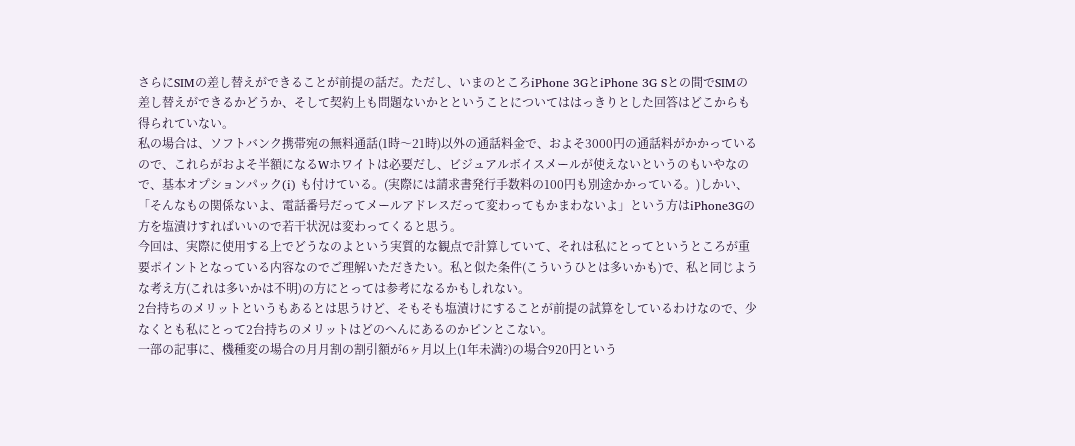さらにSIMの差し替えができることが前提の話だ。ただし、いまのところiPhone 3GとiPhone 3G Sとの間でSIMの差し替えができるかどうか、そして契約上も問題ないかとということについてははっきりとした回答はどこからも得られていない。
私の場合は、ソフトバンク携帯宛の無料通話(1時〜21時)以外の通話料金で、およそ3000円の通話料がかかっているので、これらがおよそ半額になるWホワイトは必要だし、ビジュアルボイスメールが使えないというのもいやなので、基本オプションパック(i) も付けている。(実際には請求書発行手数料の100円も別途かかっている。)しかい、「そんなもの関係ないよ、電話番号だってメールアドレスだって変わってもかまわないよ」という方はiPhone3Gの方を塩漬けすればいいので若干状況は変わってくると思う。
今回は、実際に使用する上でどうなのよという実質的な観点で計算していて、それは私にとってというところが重要ポイントとなっている内容なのでご理解いただきたい。私と似た条件(こういうひとは多いかも)で、私と同じような考え方(これは多いかは不明)の方にとっては参考になるかもしれない。
2台持ちのメリットというもあるとは思うけど、そもそも塩漬けにすることが前提の試算をしているわけなので、少なくとも私にとって2台持ちのメリットはどのへんにあるのかピンとこない。
一部の記事に、機種変の場合の月月割の割引額が6ヶ月以上(1年未満?)の場合920円という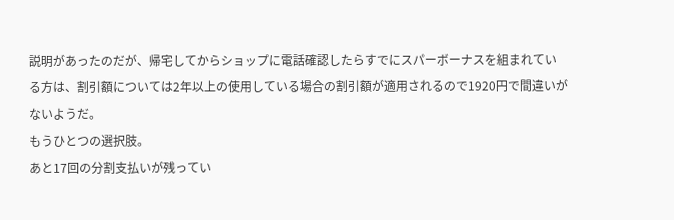説明があったのだが、帰宅してからショップに電話確認したらすでにスパーボーナスを組まれている方は、割引額については2年以上の使用している場合の割引額が適用されるので1920円で間違いがないようだ。
もうひとつの選択肢。
あと17回の分割支払いが残ってい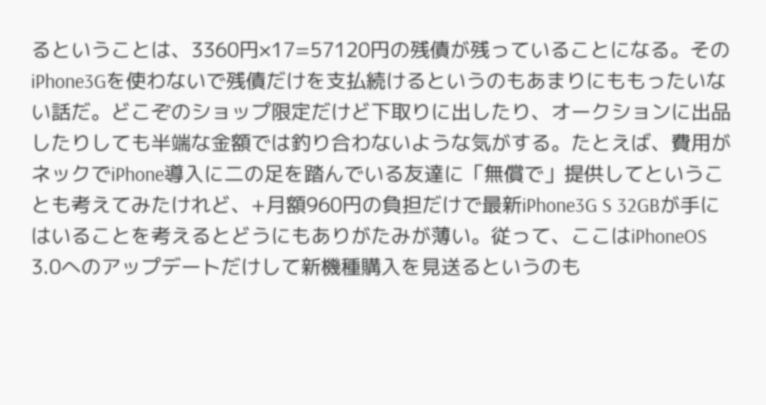るということは、3360円×17=57120円の残債が残っていることになる。そのiPhone3Gを使わないで残債だけを支払続けるというのもあまりにももったいない話だ。どこぞのショップ限定だけど下取りに出したり、オークションに出品したりしても半端な金額では釣り合わないような気がする。たとえば、費用がネックでiPhone導入に二の足を踏んでいる友達に「無償で」提供してということも考えてみたけれど、+月額960円の負担だけで最新iPhone3G S 32GBが手にはいることを考えるとどうにもありがたみが薄い。従って、ここはiPhoneOS 3.0へのアップデートだけして新機種購入を見送るというのも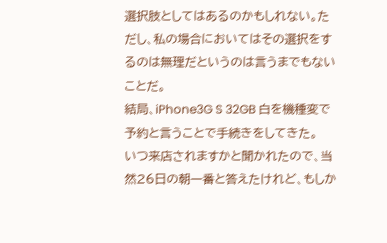選択肢としてはあるのかもしれない。ただし、私の場合においてはその選択をするのは無理だというのは言うまでもないことだ。
結局、iPhone3G S 32GB 白を機種変で予約と言うことで手続きをしてきた。
いつ来店されますかと聞かれたので、当然26日の朝一番と答えたけれど、もしか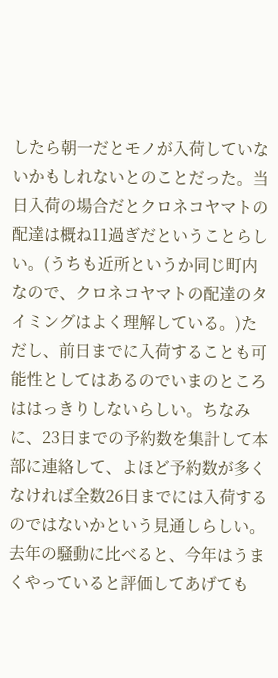したら朝一だとモノが入荷していないかもしれないとのことだった。当日入荷の場合だとクロネコヤマトの配達は概ね11過ぎだということらしい。(うちも近所というか同じ町内なので、クロネコヤマトの配達のタイミングはよく理解している。)ただし、前日までに入荷することも可能性としてはあるのでいまのところははっきりしないらしい。ちなみに、23日までの予約数を集計して本部に連絡して、よほど予約数が多くなければ全数26日までには入荷するのではないかという見通しらしい。去年の騒動に比べると、今年はうまくやっていると評価してあげても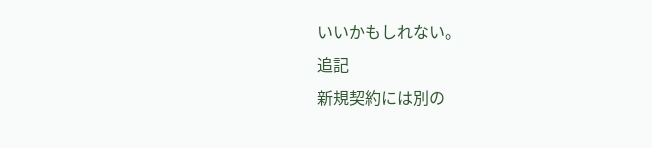いいかもしれない。
追記
新規契約には別の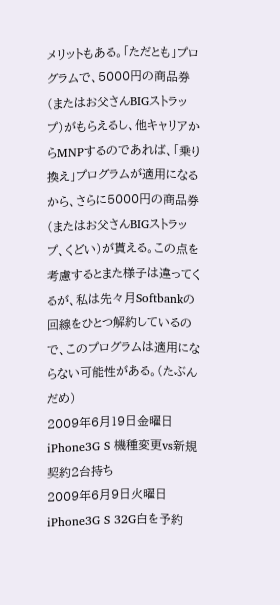メリットもある。「ただとも」プログラムで、5000円の商品券(またはお父さんBIGストラップ)がもらえるし、他キャリアからMNPするのであれば、「乗り換え」プログラムが適用になるから、さらに5000円の商品券(またはお父さんBIGストラップ、くどい)が貰える。この点を考慮するとまた様子は違ってくるが、私は先々月Softbankの回線をひとつ解約しているので、このプログラムは適用にならない可能性がある。(たぶんだめ)
2009年6月19日金曜日
iPhone3G S 機種変更vs新規契約2台持ち
2009年6月9日火曜日
iPhone3G S 32G白を予約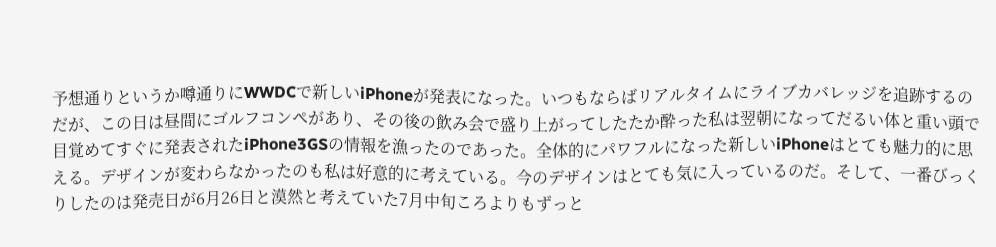予想通りというか噂通りにWWDCで新しいiPhoneが発表になった。いつもならばリアルタイムにライブカバレッジを追跡するのだが、この日は昼間にゴルフコンペがあり、その後の飲み会で盛り上がってしたたか酔った私は翌朝になってだるい体と重い頭で目覚めてすぐに発表されたiPhone3GSの情報を漁ったのであった。全体的にパワフルになった新しいiPhoneはとても魅力的に思える。デザインが変わらなかったのも私は好意的に考えている。今のデザインはとても気に入っているのだ。そして、一番びっくりしたのは発売日が6月26日と漠然と考えていた7月中旬ころよりもずっと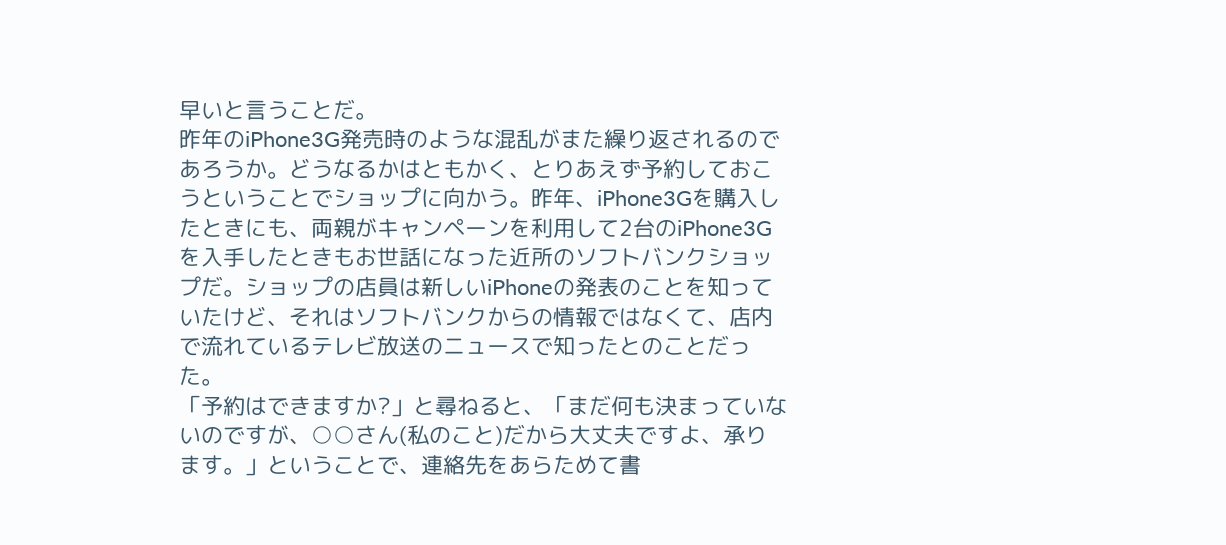早いと言うことだ。
昨年のiPhone3G発売時のような混乱がまた繰り返されるのであろうか。どうなるかはともかく、とりあえず予約しておこうということでショップに向かう。昨年、iPhone3Gを購入したときにも、両親がキャンペーンを利用して2台のiPhone3Gを入手したときもお世話になった近所のソフトバンクショップだ。ショップの店員は新しいiPhoneの発表のことを知っていたけど、それはソフトバンクからの情報ではなくて、店内で流れているテレビ放送のニュースで知ったとのことだった。
「予約はできますか?」と尋ねると、「まだ何も決まっていないのですが、○○さん(私のこと)だから大丈夫ですよ、承ります。」ということで、連絡先をあらためて書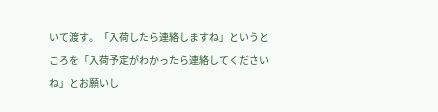いて渡す。「入荷したら連絡しますね」というところを「入荷予定がわかったら連絡してくださいね」とお願いし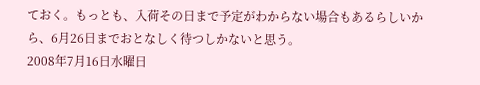ておく。もっとも、入荷その日まで予定がわからない場合もあるらしいから、6月26日までおとなしく待つしかないと思う。
2008年7月16日水曜日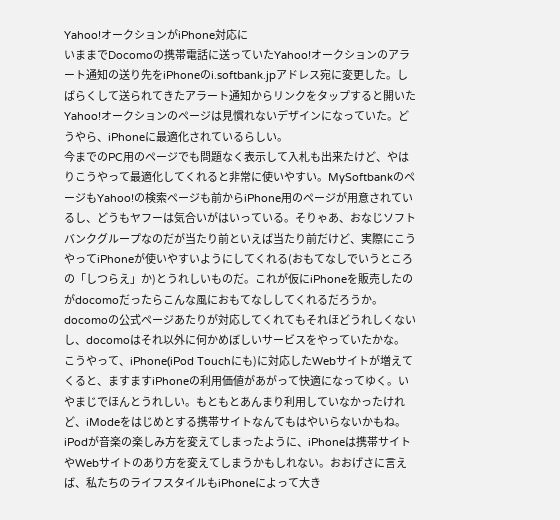Yahoo!オークションがiPhone対応に
いままでDocomoの携帯電話に送っていたYahoo!オークションのアラート通知の送り先をiPhoneのi.softbank.jpアドレス宛に変更した。しばらくして送られてきたアラート通知からリンクをタップすると開いたYahoo!オークションのページは見慣れないデザインになっていた。どうやら、iPhoneに最適化されているらしい。
今までのPC用のページでも問題なく表示して入札も出来たけど、やはりこうやって最適化してくれると非常に使いやすい。MySoftbankのページもYahoo!の検索ページも前からiPhone用のページが用意されているし、どうもヤフーは気合いがはいっている。そりゃあ、おなじソフトバンクグループなのだが当たり前といえば当たり前だけど、実際にこうやってiPhoneが使いやすいようにしてくれる(おもてなしでいうところの「しつらえ」か)とうれしいものだ。これが仮にiPhoneを販売したのがdocomoだったらこんな風におもてなししてくれるだろうか。docomoの公式ページあたりが対応してくれてもそれほどうれしくないし、docomoはそれ以外に何かめぼしいサービスをやっていたかな。
こうやって、iPhone(iPod Touchにも)に対応したWebサイトが増えてくると、ますますiPhoneの利用価値があがって快適になってゆく。いやまじでほんとうれしい。もともとあんまり利用していなかったけれど、iModeをはじめとする携帯サイトなんてもはやいらないかもね。iPodが音楽の楽しみ方を変えてしまったように、iPhoneは携帯サイトやWebサイトのあり方を変えてしまうかもしれない。おおげさに言えば、私たちのライフスタイルもiPhoneによって大き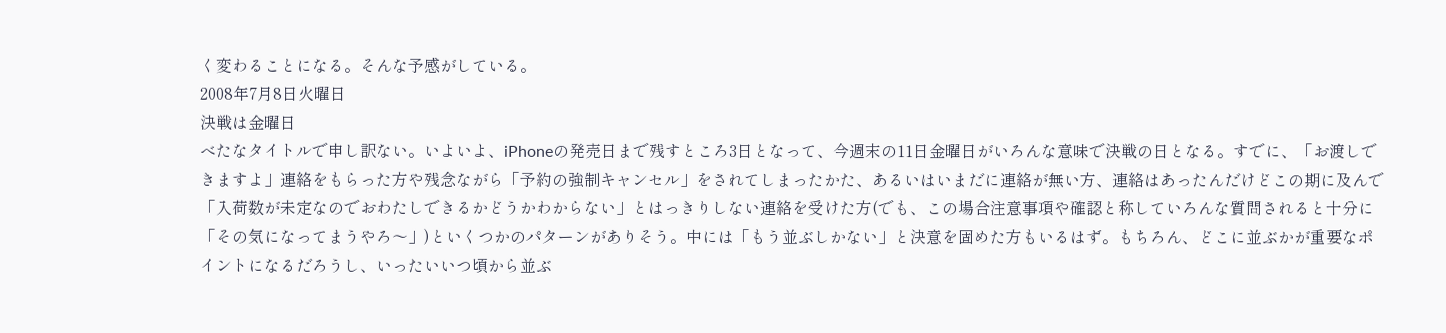く変わることになる。そんな予感がしている。
2008年7月8日火曜日
決戦は金曜日
べたなタイトルで申し訳ない。いよいよ、iPhoneの発売日まで残すところ3日となって、今週末の11日金曜日がいろんな意味で決戦の日となる。すでに、「お渡しできますよ」連絡をもらった方や残念ながら「予約の強制キャンセル」をされてしまったかた、あるいはいまだに連絡が無い方、連絡はあったんだけどこの期に及んで「入荷数が未定なのでおわたしできるかどうかわからない」とはっきりしない連絡を受けた方(でも、この場合注意事項や確認と称していろんな質問されると十分に「その気になってまうやろ〜」)といくつかのパターンがありそう。中には「もう並ぶしかない」と決意を固めた方もいるはず。もちろん、どこに並ぶかが重要なポイントになるだろうし、いったいいつ頃から並ぶ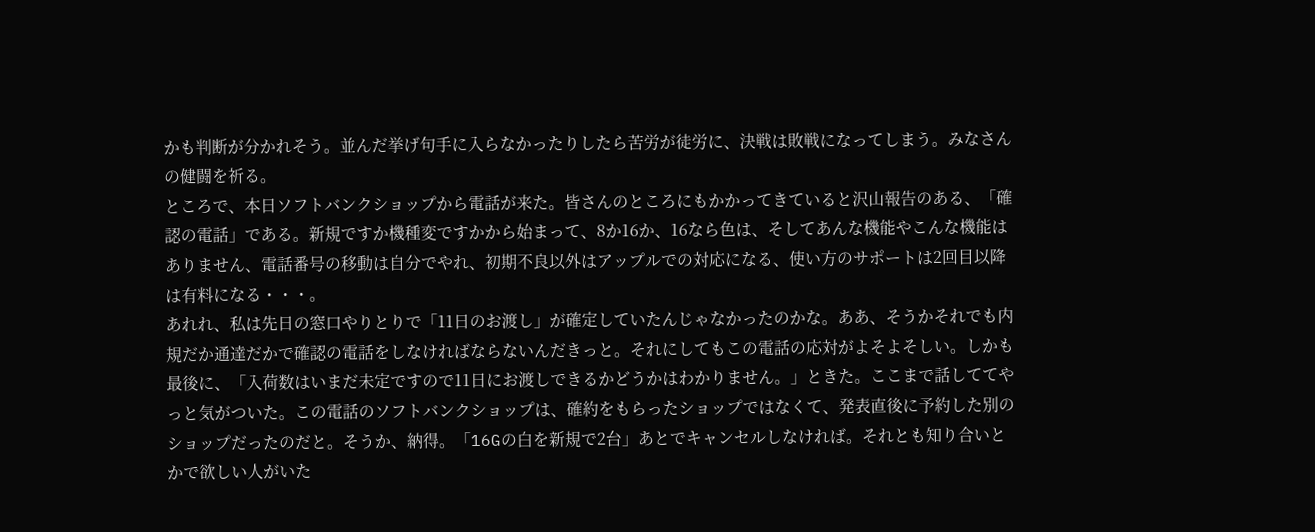かも判断が分かれそう。並んだ挙げ句手に入らなかったりしたら苦労が徒労に、決戦は敗戦になってしまう。みなさんの健闘を祈る。
ところで、本日ソフトバンクショップから電話が来た。皆さんのところにもかかってきていると沢山報告のある、「確認の電話」である。新規ですか機種変ですかから始まって、8か16か、16なら色は、そしてあんな機能やこんな機能はありません、電話番号の移動は自分でやれ、初期不良以外はアップルでの対応になる、使い方のサポートは2回目以降は有料になる・・・。
あれれ、私は先日の窓口やりとりで「11日のお渡し」が確定していたんじゃなかったのかな。ああ、そうかそれでも内規だか通達だかで確認の電話をしなければならないんだきっと。それにしてもこの電話の応対がよそよそしい。しかも最後に、「入荷数はいまだ未定ですので11日にお渡しできるかどうかはわかりません。」ときた。ここまで話しててやっと気がついた。この電話のソフトバンクショップは、確約をもらったショップではなくて、発表直後に予約した別のショップだったのだと。そうか、納得。「16Gの白を新規で2台」あとでキャンセルしなければ。それとも知り合いとかで欲しい人がいた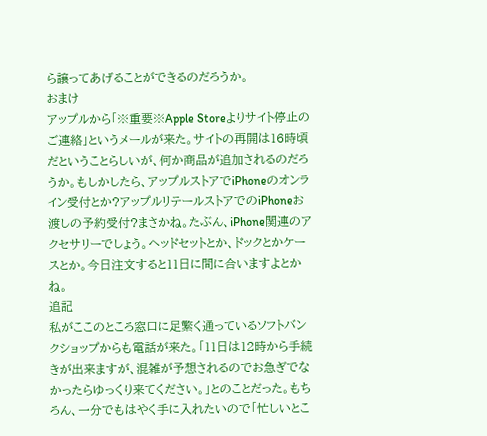ら譲ってあげることができるのだろうか。
おまけ
アップルから「※重要※Apple Storeよりサイト停止のご連絡」というメールが来た。サイトの再開は16時頃だということらしいが、何か商品が追加されるのだろうか。もしかしたら、アップルストアでiPhoneのオンライン受付とか?アップルリテールストアでのiPhoneお渡しの予約受付?まさかね。たぶん、iPhone関連のアクセサリーでしょう。ヘッドセットとか、ドックとかケースとか。今日注文すると11日に間に合いますよとかね。
追記
私がここのところ窓口に足繁く通っているソフトバンクショップからも電話が来た。「11日は12時から手続きが出来ますが、混雑が予想されるのでお急ぎでなかったらゆっくり来てください。」とのことだった。もちろん、一分でもはやく手に入れたいので「忙しいとこ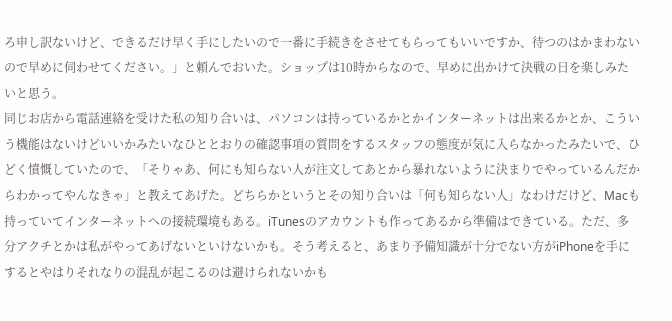ろ申し訳ないけど、できるだけ早く手にしたいので一番に手続きをさせてもらってもいいですか、待つのはかまわないので早めに伺わせてください。」と頼んでおいた。ショップは10時からなので、早めに出かけて決戦の日を楽しみたいと思う。
同じお店から電話連絡を受けた私の知り合いは、パソコンは持っているかとかインターネットは出来るかとか、こういう機能はないけどいいかみたいなひととおりの確認事項の質問をするスタッフの態度が気に入らなかったみたいで、ひどく憤慨していたので、「そりゃあ、何にも知らない人が注文してあとから暴れないように決まりでやっているんだからわかってやんなきゃ」と教えてあげた。どちらかというとその知り合いは「何も知らない人」なわけだけど、Macも持っていてインターネットへの接続環境もある。iTunesのアカウントも作ってあるから準備はできている。ただ、多分アクチとかは私がやってあげないといけないかも。そう考えると、あまり予備知識が十分でない方がiPhoneを手にするとやはりそれなりの混乱が起こるのは避けられないかも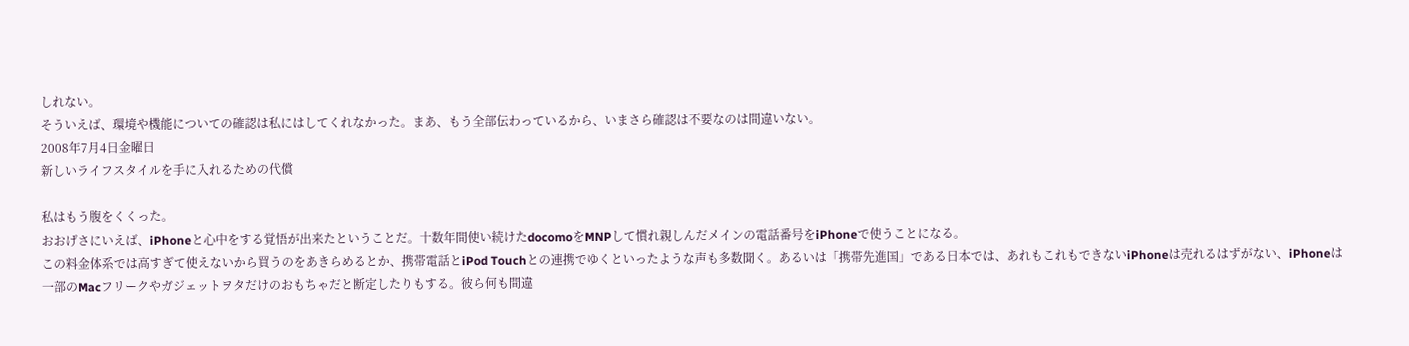しれない。
そういえば、環境や機能についての確認は私にはしてくれなかった。まあ、もう全部伝わっているから、いまさら確認は不要なのは間違いない。
2008年7月4日金曜日
新しいライフスタイルを手に入れるための代償

私はもう腹をくくった。
おおげさにいえば、iPhoneと心中をする覚悟が出来たということだ。十数年間使い続けたdocomoをMNPして慣れ親しんだメインの電話番号をiPhoneで使うことになる。
この料金体系では高すぎて使えないから買うのをあきらめるとか、携帯電話とiPod Touchとの連携でゆくといったような声も多数聞く。あるいは「携帯先進国」である日本では、あれもこれもできないiPhoneは売れるはずがない、iPhoneは一部のMacフリークやガジェットヲタだけのおもちゃだと断定したりもする。彼ら何も間違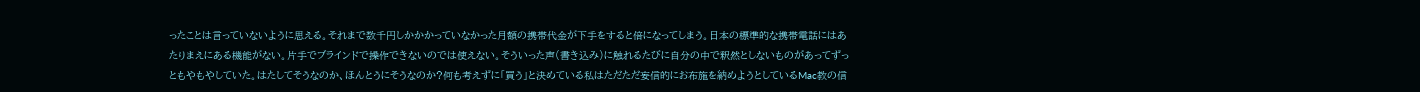ったことは言っていないように思える。それまで数千円しかかかっていなかった月額の携帯代金が下手をすると倍になってしまう。日本の標準的な携帯電話にはあたりまえにある機能がない。片手でブラインドで操作できないのでは使えない。そういった声(書き込み)に触れるたびに自分の中で釈然としないものがあってずっともやもやしていた。はたしてそうなのか、ほんとうにそうなのか?何も考えずに「買う」と決めている私はただただ妄信的にお布施を納めようとしているMac教の信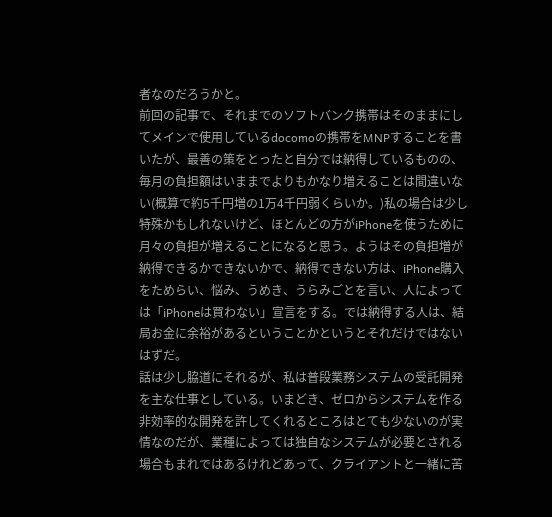者なのだろうかと。
前回の記事で、それまでのソフトバンク携帯はそのままにしてメインで使用しているdocomoの携帯をMNPすることを書いたが、最善の策をとったと自分では納得しているものの、毎月の負担額はいままでよりもかなり増えることは間違いない(概算で約5千円増の1万4千円弱くらいか。)私の場合は少し特殊かもしれないけど、ほとんどの方がiPhoneを使うために月々の負担が増えることになると思う。ようはその負担増が納得できるかできないかで、納得できない方は、iPhone購入をためらい、悩み、うめき、うらみごとを言い、人によっては「iPhoneは買わない」宣言をする。では納得する人は、結局お金に余裕があるということかというとそれだけではないはずだ。
話は少し脇道にそれるが、私は普段業務システムの受託開発を主な仕事としている。いまどき、ゼロからシステムを作る非効率的な開発を許してくれるところはとても少ないのが実情なのだが、業種によっては独自なシステムが必要とされる場合もまれではあるけれどあって、クライアントと一緒に苦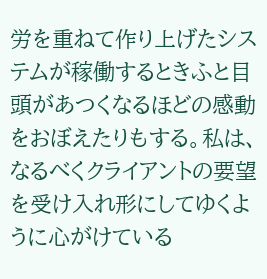労を重ねて作り上げたシステムが稼働するときふと目頭があつくなるほどの感動をおぼえたりもする。私は、なるべくクライアントの要望を受け入れ形にしてゆくように心がけている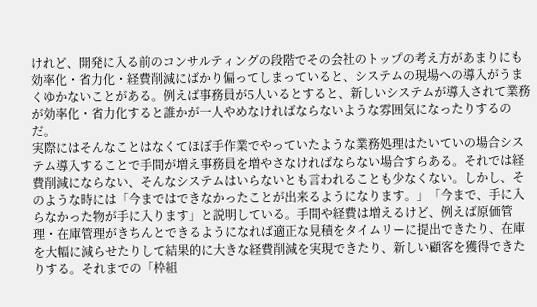けれど、開発に入る前のコンサルティングの段階でその会社のトップの考え方があまりにも効率化・省力化・経費削減にばかり偏ってしまっていると、システムの現場への導入がうまくゆかないことがある。例えば事務員が5人いるとすると、新しいシステムが導入されて業務が効率化・省力化すると誰かが一人やめなければならないような雰囲気になったりするのだ。
実際にはそんなことはなくてほぼ手作業でやっていたような業務処理はたいていの場合システム導入することで手間が増え事務員を増やさなければならない場合すらある。それでは経費削減にならない、そんなシステムはいらないとも言われることも少なくない。しかし、そのような時には「今まではできなかったことが出来るようになります。」「今まで、手に入らなかった物が手に入ります」と説明している。手間や経費は増えるけど、例えば原価管理・在庫管理がきちんとできるようになれば適正な見積をタイムリーに提出できたり、在庫を大幅に減らせたりして結果的に大きな経費削減を実現できたり、新しい顧客を獲得できたりする。それまでの「枠組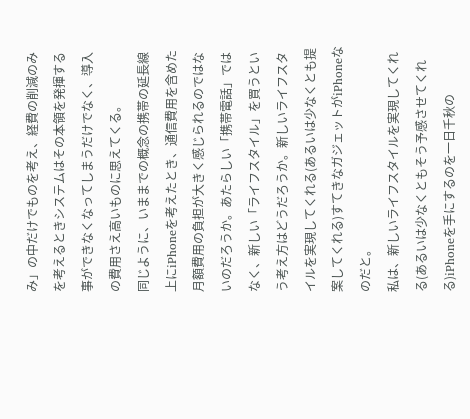み」の中だけでものを考え、経費の削減のみを考えるときシステムはその本領を発揮する事ができなくなってしまうだけでなく、導入の費用さえ高いものに思えてくる。
同じように、いままでの概念の携帯の延長線上にiPhoneを考えたとき、通信費用を含めた月額費用の負担が大きく感じられるのではないのだろうか。あたらしい「携帯電話」ではなく、新しい「ライフスタイル」を買うという考え方はどうだろうか。新しいライフスタイルを実現してくれる(あるいは少なくとも提案してくれる)すてきなガジェットがiPhoneなのだと。
私は、新しいライフスタイルを実現してくれる(あるいは少なくともそう予感させてくれる)iPhoneを手にするのを一日千秋の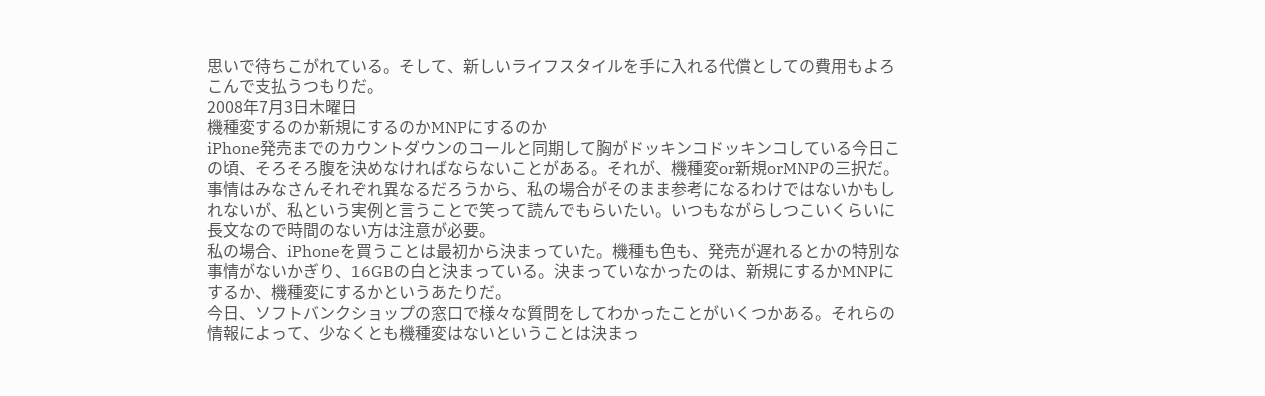思いで待ちこがれている。そして、新しいライフスタイルを手に入れる代償としての費用もよろこんで支払うつもりだ。
2008年7月3日木曜日
機種変するのか新規にするのかMNPにするのか
iPhone発売までのカウントダウンのコールと同期して胸がドッキンコドッキンコしている今日この頃、そろそろ腹を決めなければならないことがある。それが、機種変or新規orMNPの三択だ。事情はみなさんそれぞれ異なるだろうから、私の場合がそのまま参考になるわけではないかもしれないが、私という実例と言うことで笑って読んでもらいたい。いつもながらしつこいくらいに長文なので時間のない方は注意が必要。
私の場合、iPhoneを買うことは最初から決まっていた。機種も色も、発売が遅れるとかの特別な事情がないかぎり、16GBの白と決まっている。決まっていなかったのは、新規にするかMNPにするか、機種変にするかというあたりだ。
今日、ソフトバンクショップの窓口で様々な質問をしてわかったことがいくつかある。それらの情報によって、少なくとも機種変はないということは決まっ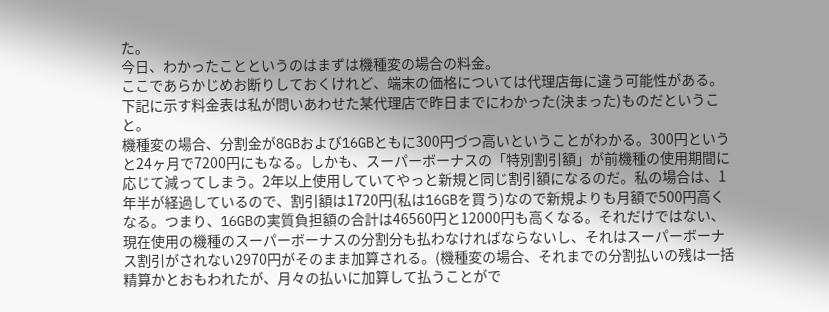た。
今日、わかったことというのはまずは機種変の場合の料金。
ここであらかじめお断りしておくけれど、端末の価格については代理店毎に違う可能性がある。下記に示す料金表は私が問いあわせた某代理店で昨日までにわかった(決まった)ものだということ。
機種変の場合、分割金が8GBおよび16GBともに300円づつ高いということがわかる。300円というと24ヶ月で7200円にもなる。しかも、スーパーボーナスの「特別割引額」が前機種の使用期間に応じて減ってしまう。2年以上使用していてやっと新規と同じ割引額になるのだ。私の場合は、1年半が経過しているので、割引額は1720円(私は16GBを買う)なので新規よりも月額で500円高くなる。つまり、16GBの実質負担額の合計は46560円と12000円も高くなる。それだけではない、現在使用の機種のスーパーボーナスの分割分も払わなければならないし、それはスーパーボーナス割引がされない2970円がそのまま加算される。(機種変の場合、それまでの分割払いの残は一括精算かとおもわれたが、月々の払いに加算して払うことがで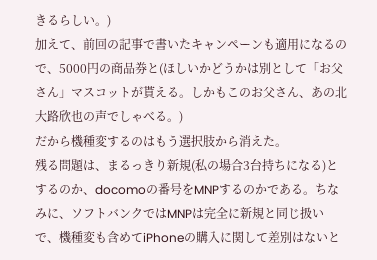きるらしい。)
加えて、前回の記事で書いたキャンペーンも適用になるので、5000円の商品券と(ほしいかどうかは別として「お父さん」マスコットが貰える。しかもこのお父さん、あの北大路欣也の声でしゃべる。)
だから機種変するのはもう選択肢から消えた。
残る問題は、まるっきり新規(私の場合3台持ちになる)とするのか、docomoの番号をMNPするのかである。ちなみに、ソフトバンクではMNPは完全に新規と同じ扱いで、機種変も含めてiPhoneの購入に関して差別はないと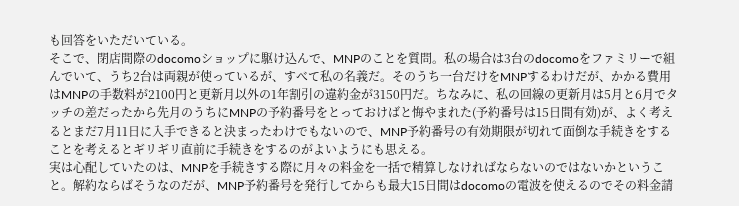も回答をいただいている。
そこで、閉店間際のdocomoショップに駆け込んで、MNPのことを質問。私の場合は3台のdocomoをファミリーで組んでいて、うち2台は両親が使っているが、すべて私の名義だ。そのうち一台だけをMNPするわけだが、かかる費用はMNPの手数料が2100円と更新月以外の1年割引の違約金が3150円だ。ちなみに、私の回線の更新月は5月と6月でタッチの差だったから先月のうちにMNPの予約番号をとっておけばと悔やまれた(予約番号は15日間有効)が、よく考えるとまだ7月11日に入手できると決まったわけでもないので、MNP予約番号の有効期限が切れて面倒な手続きをすることを考えるとギリギリ直前に手続きをするのがよいようにも思える。
実は心配していたのは、MNPを手続きする際に月々の料金を一括で精算しなければならないのではないかということ。解約ならばそうなのだが、MNP予約番号を発行してからも最大15日間はdocomoの電波を使えるのでその料金請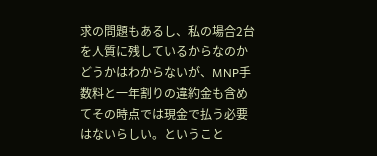求の問題もあるし、私の場合2台を人質に残しているからなのかどうかはわからないが、MNP手数料と一年割りの違約金も含めてその時点では現金で払う必要はないらしい。ということ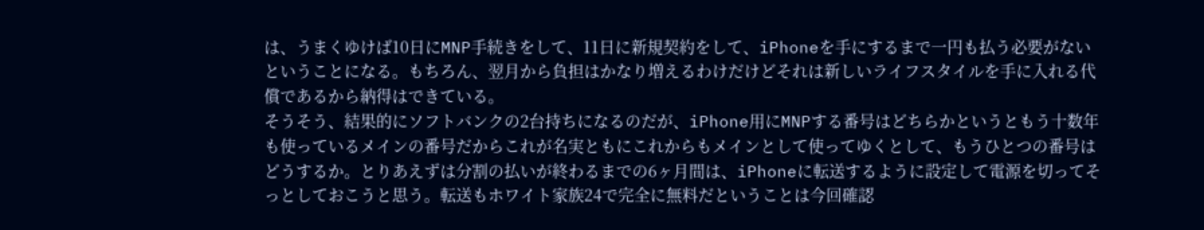は、うまくゆけば10日にMNP手続きをして、11日に新規契約をして、iPhoneを手にするまで一円も払う必要がないということになる。もちろん、翌月から負担はかなり増えるわけだけどそれは新しいライフスタイルを手に入れる代償であるから納得はできている。
そうそう、結果的にソフトバンクの2台持ちになるのだが、iPhone用にMNPする番号はどちらかというともう十数年も使っているメインの番号だからこれが名実ともにこれからもメインとして使ってゆくとして、もうひとつの番号はどうするか。とりあえずは分割の払いが終わるまでの6ヶ月間は、iPhoneに転送するように設定して電源を切ってそっとしておこうと思う。転送もホワイト家族24で完全に無料だということは今回確認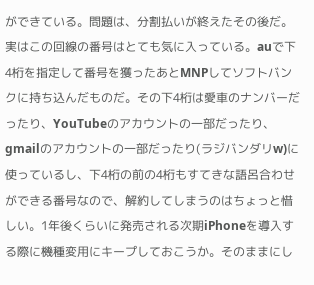ができている。問題は、分割払いが終えたその後だ。実はこの回線の番号はとても気に入っている。auで下4桁を指定して番号を獲ったあとMNPしてソフトバンクに持ち込んだものだ。その下4桁は愛車のナンバーだったり、YouTubeのアカウントの一部だったり、gmailのアカウントの一部だったり(ラジバンダリw)に使っているし、下4桁の前の4桁もすてきな語呂合わせができる番号なので、解約してしまうのはちょっと惜しい。1年後くらいに発売される次期iPhoneを導入する際に機種変用にキープしておこうか。そのままにし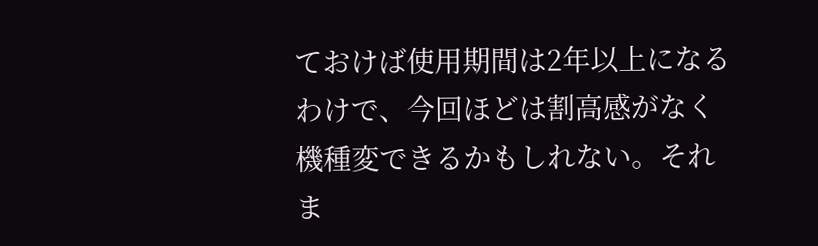ておけば使用期間は2年以上になるわけで、今回ほどは割高感がなく機種変できるかもしれない。それま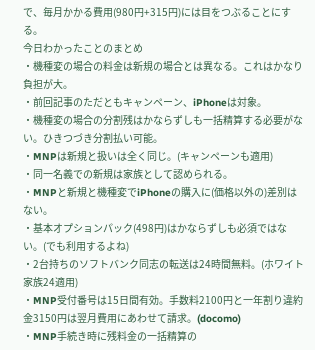で、毎月かかる費用(980円+315円)には目をつぶることにする。
今日わかったことのまとめ
・機種変の場合の料金は新規の場合とは異なる。これはかなり負担が大。
・前回記事のただともキャンペーン、iPhoneは対象。
・機種変の場合の分割残はかならずしも一括精算する必要がない。ひきつづき分割払い可能。
・MNPは新規と扱いは全く同じ。(キャンペーンも適用)
・同一名義での新規は家族として認められる。
・MNPと新規と機種変でiPhoneの購入に(価格以外の)差別はない。
・基本オプションパック(498円)はかならずしも必須ではない。(でも利用するよね)
・2台持ちのソフトバンク同志の転送は24時間無料。(ホワイト家族24適用)
・MNP受付番号は15日間有効。手数料2100円と一年割り違約金3150円は翌月費用にあわせて請求。(docomo)
・MNP手続き時に残料金の一括精算の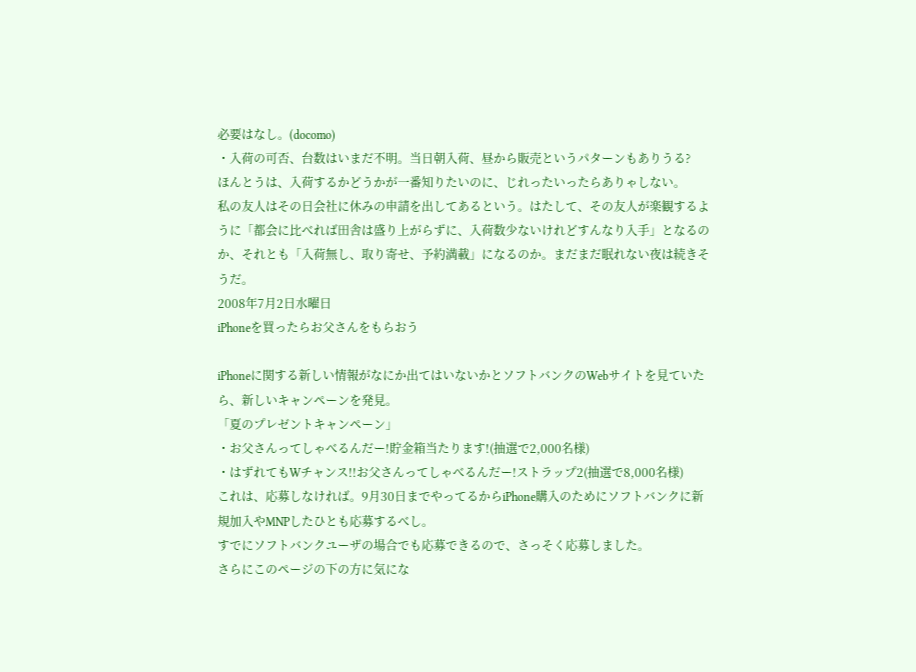必要はなし。(docomo)
・入荷の可否、台数はいまだ不明。当日朝入荷、昼から販売というパターンもありうる?
ほんとうは、入荷するかどうかが一番知りたいのに、じれったいったらありゃしない。
私の友人はその日会社に休みの申請を出してあるという。はたして、その友人が楽観するように「都会に比べれば田舎は盛り上がらずに、入荷数少ないけれどすんなり入手」となるのか、それとも「入荷無し、取り寄せ、予約満載」になるのか。まだまだ眠れない夜は続きそうだ。
2008年7月2日水曜日
iPhoneを買ったらお父さんをもらおう

iPhoneに関する新しい情報がなにか出てはいないかとソフトバンクのWebサイトを見ていたら、新しいキャンペーンを発見。
「夏のプレゼントキャンペーン」
・お父さんってしゃべるんだー!貯金箱当たります!(抽選で2,000名様)
・はずれてもWチャンス!!お父さんってしゃべるんだー!ストラップ2(抽選で8,000名様)
これは、応募しなければ。9月30日までやってるからiPhone購入のためにソフトバンクに新規加入やMNPしたひとも応募するべし。
すでにソフトバンクユーザの場合でも応募できるので、さっそく応募しました。
さらにこのページの下の方に気にな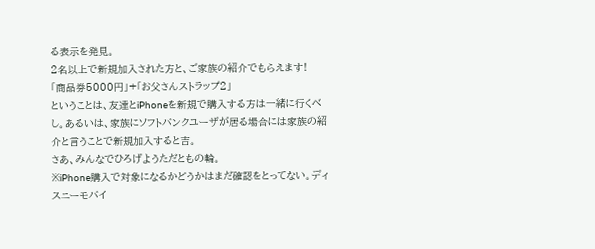る表示を発見。
2名以上で新規加入された方と、ご家族の紹介でもらえます!
「商品券5000円」+「お父さんストラップ2」
ということは、友達とiPhoneを新規で購入する方は一緒に行くべし。あるいは、家族にソフトバンクユーザが居る場合には家族の紹介と言うことで新規加入すると吉。
さあ、みんなでひろげようただともの輪。
※iPhone購入で対象になるかどうかはまだ確認をとってない。ディスニーモバイ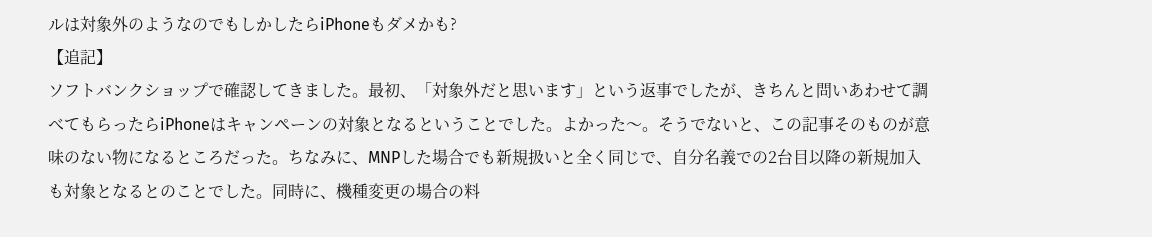ルは対象外のようなのでもしかしたらiPhoneもダメかも?
【追記】
ソフトバンクショップで確認してきました。最初、「対象外だと思います」という返事でしたが、きちんと問いあわせて調べてもらったらiPhoneはキャンペーンの対象となるということでした。よかった〜。そうでないと、この記事そのものが意味のない物になるところだった。ちなみに、MNPした場合でも新規扱いと全く同じで、自分名義での2台目以降の新規加入も対象となるとのことでした。同時に、機種変更の場合の料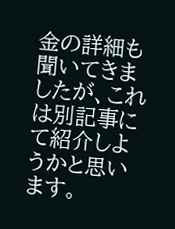金の詳細も聞いてきましたが、これは別記事にて紹介しようかと思います。